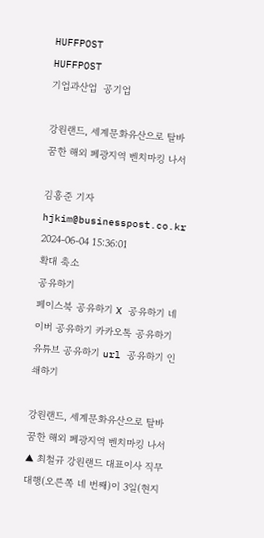HUFFPOST
HUFFPOST
기업과산업  공기업

강원랜드, 세계문화유산으로 탈바꿈한 해외 폐광지역 벤치마킹 나서

김홍준 기자 hjkim@businesspost.co.kr 2024-06-04 15:36:01
확대 축소
공유하기
페이스북 공유하기 X 공유하기 네이버 공유하기 카카오톡 공유하기 유튜브 공유하기 url 공유하기 인쇄하기

강원랜드, 세계문화유산으로 탈바꿈한 해외 폐광지역 벤치마킹 나서
▲ 최철규 강원랜드 대표이사 직무대행(오른쪽 네 번째)이 3일(현지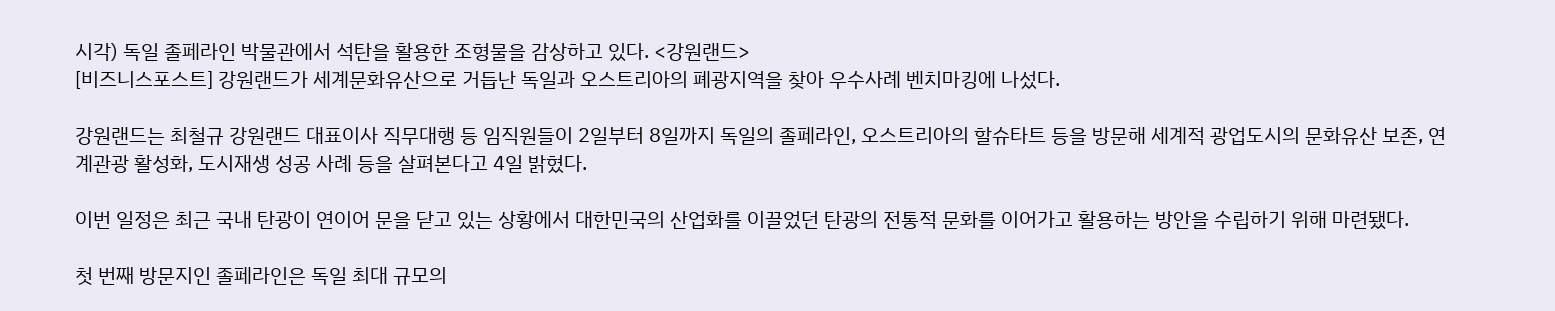시각) 독일 졸페라인 박물관에서 석탄을 활용한 조형물을 감상하고 있다. <강원랜드>
[비즈니스포스트] 강원랜드가 세계문화유산으로 거듭난 독일과 오스트리아의 폐광지역을 찾아 우수사례 벤치마킹에 나섰다.

강원랜드는 최철규 강원랜드 대표이사 직무대행 등 임직원들이 2일부터 8일까지 독일의 졸페라인, 오스트리아의 할슈타트 등을 방문해 세계적 광업도시의 문화유산 보존, 연계관광 활성화, 도시재생 성공 사례 등을 살펴본다고 4일 밝혔다.

이번 일정은 최근 국내 탄광이 연이어 문을 닫고 있는 상황에서 대한민국의 산업화를 이끌었던 탄광의 전통적 문화를 이어가고 활용하는 방안을 수립하기 위해 마련됐다.

첫 번째 방문지인 졸페라인은 독일 최대 규모의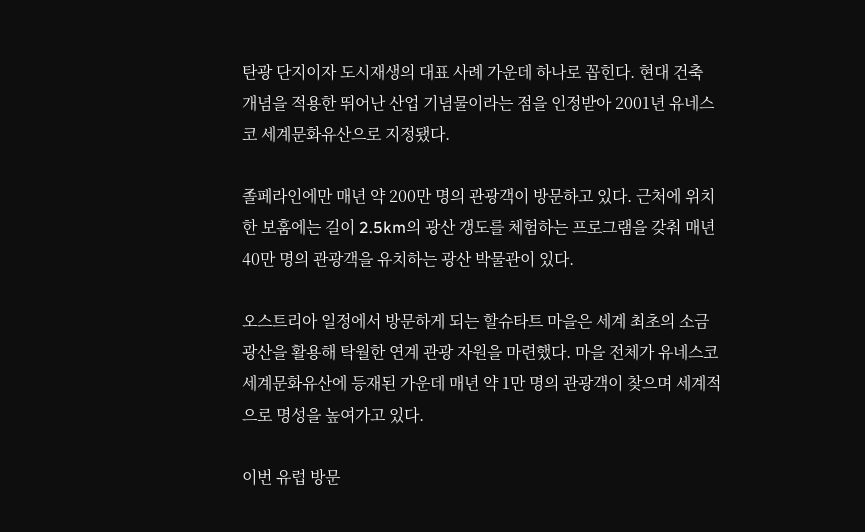탄광 단지이자 도시재생의 대표 사례 가운데 하나로 꼽힌다. 현대 건축 개념을 적용한 뛰어난 산업 기념물이라는 점을 인정받아 2001년 유네스코 세계문화유산으로 지정됐다.

졸페라인에만 매년 약 200만 명의 관광객이 방문하고 있다. 근처에 위치한 보훔에는 길이 2.5km의 광산 갱도를 체험하는 프로그램을 갖춰 매년 40만 명의 관광객을 유치하는 광산 박물관이 있다.

오스트리아 일정에서 방문하게 되는 할슈타트 마을은 세계 최초의 소금광산을 활용해 탁월한 연계 관광 자원을 마련했다. 마을 전체가 유네스코 세계문화유산에 등재된 가운데 매년 약 1만 명의 관광객이 찾으며 세계적으로 명성을 높여가고 있다.

이번 유럽 방문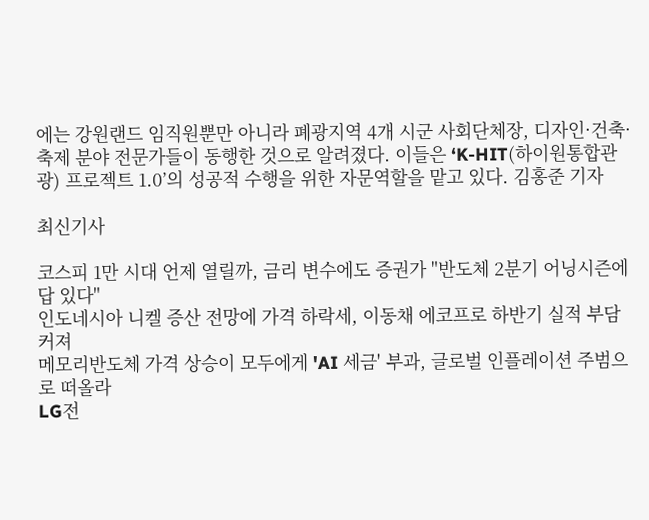에는 강원랜드 임직원뿐만 아니라 폐광지역 4개 시군 사회단체장, 디자인·건축·축제 분야 전문가들이 동행한 것으로 알려졌다. 이들은 ‘K-HIT(하이원통합관광) 프로젝트 1.0’의 성공적 수행을 위한 자문역할을 맡고 있다. 김홍준 기자

최신기사

코스피 1만 시대 언제 열릴까, 금리 변수에도 증권가 "반도체 2분기 어닝시즌에 답 있다"
인도네시아 니켈 증산 전망에 가격 하락세, 이동채 에코프로 하반기 실적 부담 커져
메모리반도체 가격 상승이 모두에게 'AI 세금' 부과, 글로벌 인플레이션 주범으로 떠올라
LG전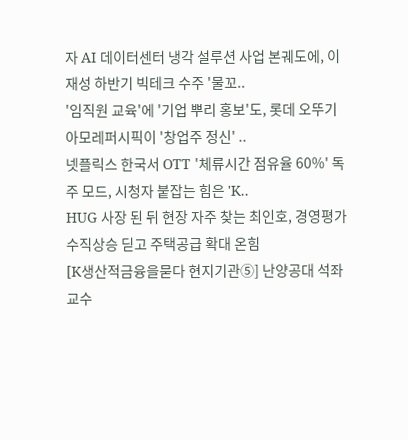자 AI 데이터센터 냉각 설루션 사업 본궤도에, 이재성 하반기 빅테크 수주 '물꼬..
'임직원 교육'에 '기업 뿌리 홍보'도, 롯데 오뚜기 아모레퍼시픽이 '창업주 정신' ..
넷플릭스 한국서 OTT '체류시간 점유율 60%' 독주 모드, 시청자 붙잡는 힘은 'K..
HUG 사장 된 뒤 현장 자주 찾는 최인호, 경영평가 수직상승 딛고 주택공급 확대 온힘
[K생산적금융을묻다 현지기관⑤] 난양공대 석좌교수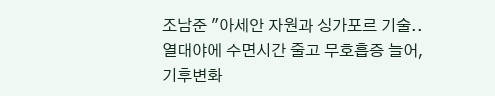조남준 "아세안 자원과 싱가포르 기술..
열대야에 수면시간 줄고 무호흡증 늘어, 기후변화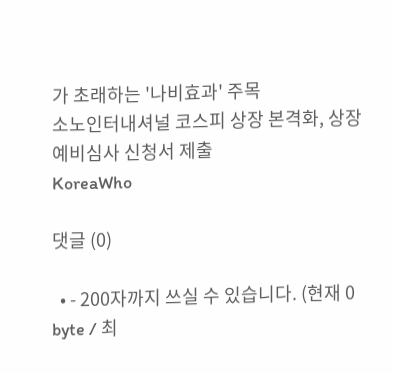가 초래하는 '나비효과' 주목
소노인터내셔널 코스피 상장 본격화, 상장예비심사 신청서 제출
KoreaWho

댓글 (0)

  • - 200자까지 쓰실 수 있습니다. (현재 0 byte / 최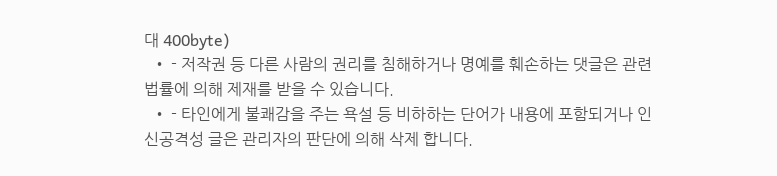대 400byte)
  • - 저작권 등 다른 사람의 권리를 침해하거나 명예를 훼손하는 댓글은 관련 법률에 의해 제재를 받을 수 있습니다.
  • - 타인에게 불쾌감을 주는 욕설 등 비하하는 단어가 내용에 포함되거나 인신공격성 글은 관리자의 판단에 의해 삭제 합니다.